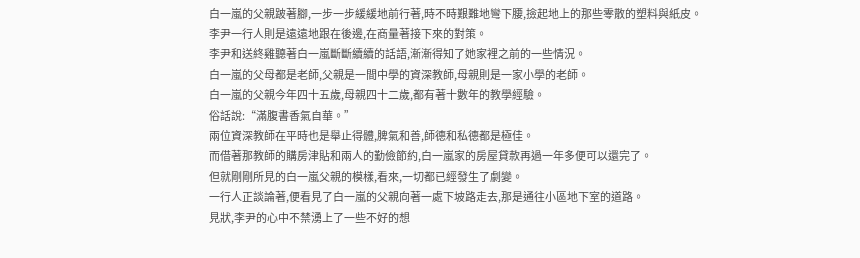白一嵐的父親跛著腳,一步一步緩緩地前行著,時不時艱難地彎下腰,撿起地上的那些零散的塑料與紙皮。
李尹一行人則是遠遠地跟在後邊,在商量著接下來的對策。
李尹和送終雞聽著白一嵐斷斷續續的話語,漸漸得知了她家裡之前的一些情況。
白一嵐的父母都是老師,父親是一間中學的資深教師,母親則是一家小學的老師。
白一嵐的父親今年四十五歲,母親四十二歲,都有著十數年的教學經驗。
俗話說:“滿腹書香氣自華。”
兩位資深教師在平時也是舉止得體,脾氣和善,師德和私德都是極佳。
而借著那教師的購房津貼和兩人的勤儉節約,白一嵐家的房屋貸款再過一年多便可以還完了。
但就剛剛所見的白一嵐父親的模樣,看來,一切都已經發生了劇變。
一行人正談論著,便看見了白一嵐的父親向著一處下坡路走去,那是通往小區地下室的道路。
見狀,李尹的心中不禁湧上了一些不好的想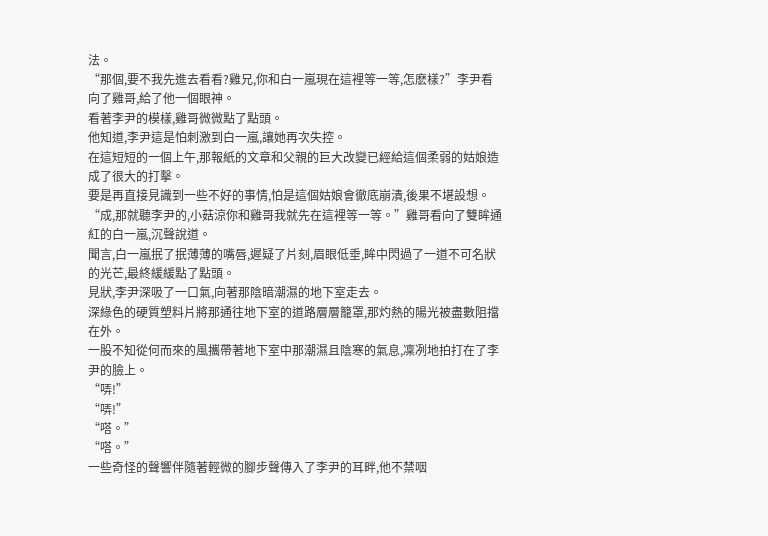法。
“那個,要不我先進去看看?雞兄,你和白一嵐現在這裡等一等,怎麽樣?”李尹看向了雞哥,給了他一個眼神。
看著李尹的模樣,雞哥微微點了點頭。
他知道,李尹這是怕刺激到白一嵐,讓她再次失控。
在這短短的一個上午,那報紙的文章和父親的巨大改變已經給這個柔弱的姑娘造成了很大的打擊。
要是再直接見識到一些不好的事情,怕是這個姑娘會徹底崩潰,後果不堪設想。
“成,那就聽李尹的,小菇涼你和雞哥我就先在這裡等一等。”雞哥看向了雙眸通紅的白一嵐,沉聲說道。
聞言,白一嵐抿了抿薄薄的嘴唇,遲疑了片刻,眉眼低垂,眸中閃過了一道不可名狀的光芒,最終緩緩點了點頭。
見狀,李尹深吸了一口氣,向著那陰暗潮濕的地下室走去。
深綠色的硬質塑料片將那通往地下室的道路層層籠罩,那灼熱的陽光被盡數阻擋在外。
一股不知從何而來的風攜帶著地下室中那潮濕且陰寒的氣息,凜冽地拍打在了李尹的臉上。
“哢!”
“哢!”
“嗒。”
“嗒。”
一些奇怪的聲響伴隨著輕微的腳步聲傳入了李尹的耳畔,他不禁咽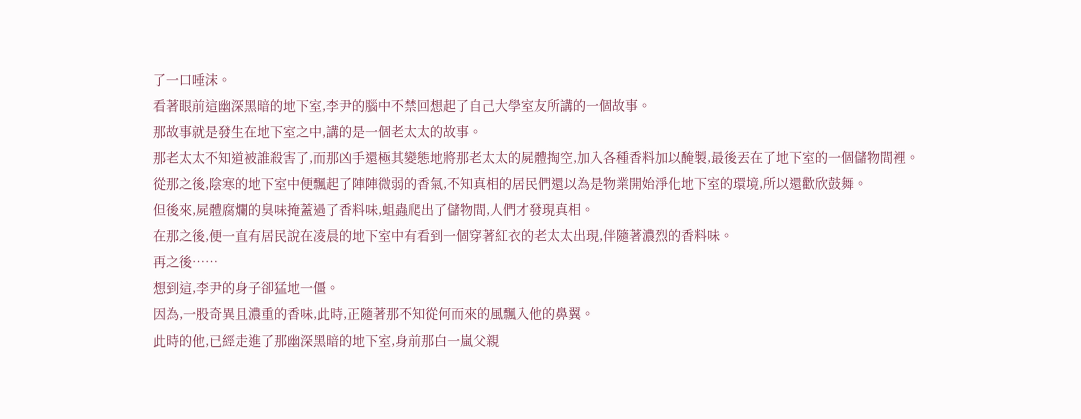了一口唾沫。
看著眼前這幽深黑暗的地下室,李尹的腦中不禁回想起了自己大學室友所講的一個故事。
那故事就是發生在地下室之中,講的是一個老太太的故事。
那老太太不知道被誰殺害了,而那凶手還極其變態地將那老太太的屍體掏空,加入各種香料加以醃製,最後丟在了地下室的一個儲物間裡。
從那之後,陰寒的地下室中便飄起了陣陣微弱的香氣,不知真相的居民們還以為是物業開始淨化地下室的環境,所以還歡欣鼓舞。
但後來,屍體腐爛的臭味掩蓋過了香料味,蛆蟲爬出了儲物間,人們才發現真相。
在那之後,便一直有居民說在凌晨的地下室中有看到一個穿著紅衣的老太太出現,伴隨著濃烈的香料味。
再之後……
想到這,李尹的身子卻猛地一僵。
因為,一股奇異且濃重的香味,此時,正隨著那不知從何而來的風飄入他的鼻翼。
此時的他,已經走進了那幽深黑暗的地下室,身前那白一嵐父親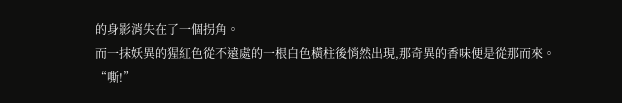的身影消失在了一個拐角。
而一抹妖異的猩紅色從不遠處的一根白色橫柱後悄然出現,那奇異的香味便是從那而來。
“嘶!”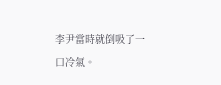李尹當時就倒吸了一口冷氣。